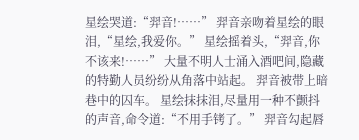星绘哭道:“羿音!……” 羿音亲吻着星绘的眼泪,“星绘,我爱你。” 星绘摇着头,“羿音,你不该来!……” 大量不明人士涌入酒吧间,隐藏的特勤人员纷纷从角落中站起。 羿音被带上暗巷中的囚车。 星绘抹抹泪,尽量用一种不颤抖的声音,命令道:“不用手铐了。” 羿音勾起唇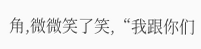角,微微笑了笑,“我跟你们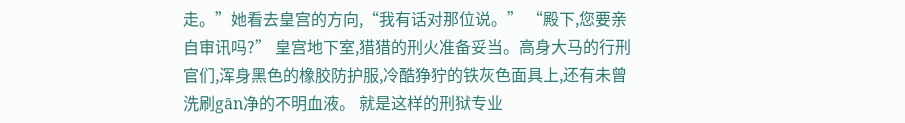走。”她看去皇宫的方向,“我有话对那位说。” “殿下,您要亲自审讯吗?” 皇宫地下室,猎猎的刑火准备妥当。高身大马的行刑官们,浑身黑色的橡胶防护服,冷酷狰狞的铁灰色面具上,还有未曾洗刷gān净的不明血液。 就是这样的刑狱专业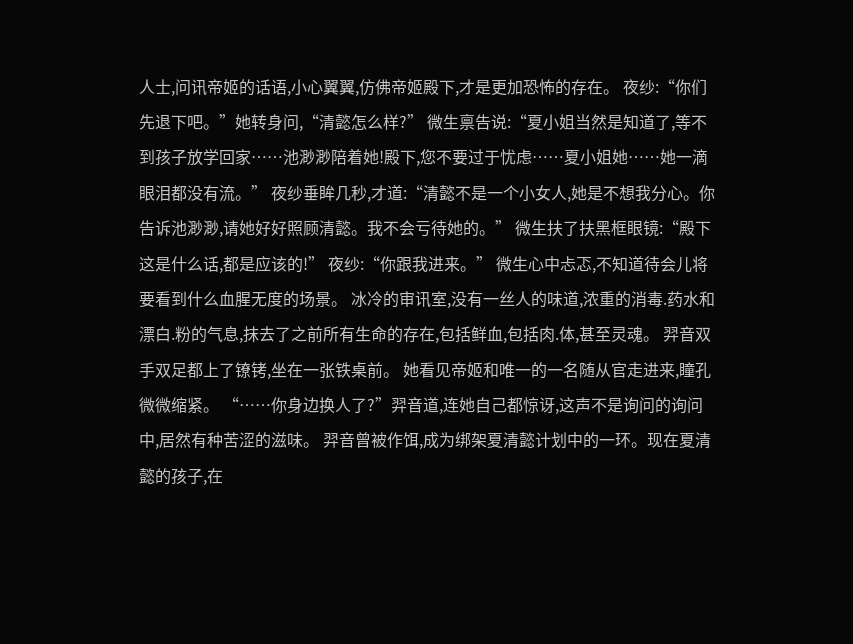人士,问讯帝姬的话语,小心翼翼,仿佛帝姬殿下,才是更加恐怖的存在。 夜纱:“你们先退下吧。”她转身问,“清懿怎么样?” 微生禀告说:“夏小姐当然是知道了,等不到孩子放学回家……池渺渺陪着她!殿下,您不要过于忧虑……夏小姐她……她一滴眼泪都没有流。” 夜纱垂眸几秒,才道:“清懿不是一个小女人,她是不想我分心。你告诉池渺渺,请她好好照顾清懿。我不会亏待她的。” 微生扶了扶黑框眼镜:“殿下这是什么话,都是应该的!” 夜纱:“你跟我进来。” 微生心中忐忑,不知道待会儿将要看到什么血腥无度的场景。 冰冷的审讯室,没有一丝人的味道,浓重的消毒.药水和漂白.粉的气息,抹去了之前所有生命的存在,包括鲜血,包括肉.体,甚至灵魂。 羿音双手双足都上了镣铐,坐在一张铁桌前。 她看见帝姬和唯一的一名随从官走进来,瞳孔微微缩紧。 “……你身边换人了?”羿音道,连她自己都惊讶,这声不是询问的询问中,居然有种苦涩的滋味。 羿音曾被作饵,成为绑架夏清懿计划中的一环。现在夏清懿的孩子,在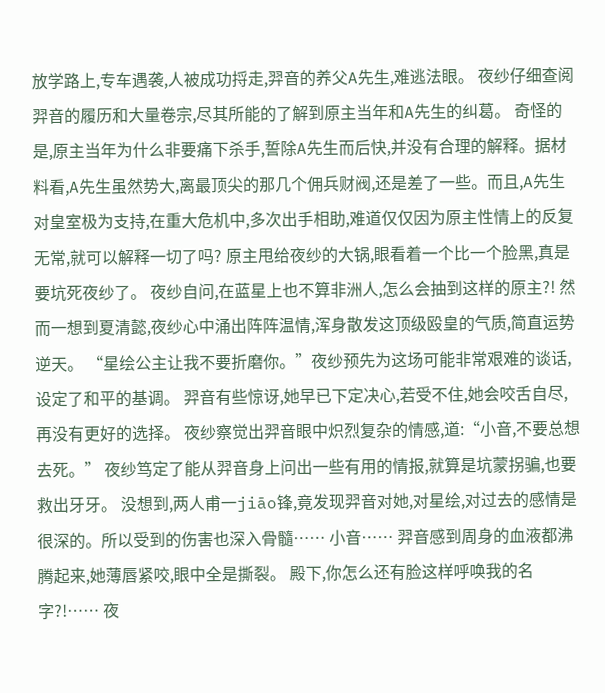放学路上,专车遇袭,人被成功捋走,羿音的养父A先生,难逃法眼。 夜纱仔细查阅羿音的履历和大量卷宗,尽其所能的了解到原主当年和A先生的纠葛。 奇怪的是,原主当年为什么非要痛下杀手,誓除A先生而后快,并没有合理的解释。据材料看,A先生虽然势大,离最顶尖的那几个佣兵财阀,还是差了一些。而且,A先生对皇室极为支持,在重大危机中,多次出手相助,难道仅仅因为原主性情上的反复无常,就可以解释一切了吗? 原主甩给夜纱的大锅,眼看着一个比一个脸黑,真是要坑死夜纱了。 夜纱自问,在蓝星上也不算非洲人,怎么会抽到这样的原主?! 然而一想到夏清懿,夜纱心中涌出阵阵温情,浑身散发这顶级殴皇的气质,简直运势逆天。 “星绘公主让我不要折磨你。”夜纱预先为这场可能非常艰难的谈话,设定了和平的基调。 羿音有些惊讶,她早已下定决心,若受不住,她会咬舌自尽,再没有更好的选择。 夜纱察觉出羿音眼中炽烈复杂的情感,道:“小音,不要总想去死。” 夜纱笃定了能从羿音身上问出一些有用的情报,就算是坑蒙拐骗,也要救出牙牙。 没想到,两人甫一jiāo锋,竟发现羿音对她,对星绘,对过去的感情是很深的。所以受到的伤害也深入骨髓…… 小音…… 羿音感到周身的血液都沸腾起来,她薄唇紧咬,眼中全是撕裂。 殿下,你怎么还有脸这样呼唤我的名字?!…… 夜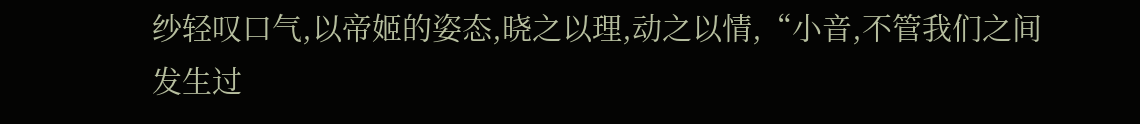纱轻叹口气,以帝姬的姿态,晓之以理,动之以情,“小音,不管我们之间发生过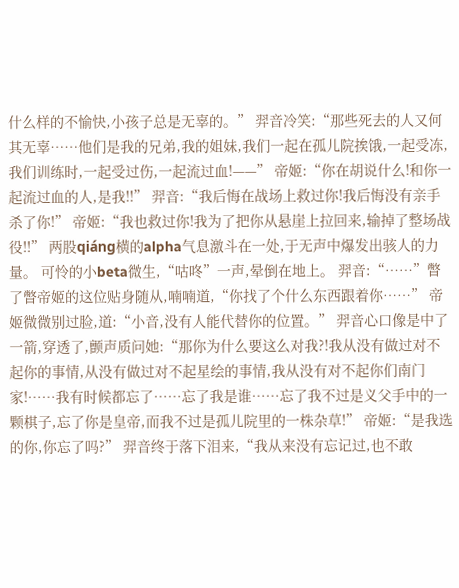什么样的不愉快,小孩子总是无辜的。” 羿音冷笑:“那些死去的人又何其无辜……他们是我的兄弟,我的姐妹,我们一起在孤儿院挨饿,一起受冻,我们训练时,一起受过伤,一起流过血!——” 帝姬:“你在胡说什么!和你一起流过血的人,是我!!” 羿音:“我后悔在战场上救过你!我后悔没有亲手杀了你!” 帝姬:“我也救过你!我为了把你从悬崖上拉回来,输掉了整场战役!!” 两股qiáng横的alpha气息激斗在一处,于无声中爆发出骇人的力量。 可怜的小beta微生,“咕咚”一声,晕倒在地上。 羿音:“……”瞥了瞥帝姬的这位贴身随从,喃喃道,“你找了个什么东西跟着你……” 帝姬微微别过脸,道:“小音,没有人能代替你的位置。” 羿音心口像是中了一箭,穿透了,颤声质问她:“那你为什么要这么对我?!我从没有做过对不起你的事情,从没有做过对不起星绘的事情,我从没有对不起你们南门家!……我有时候都忘了……忘了我是谁……忘了我不过是义父手中的一颗棋子,忘了你是皇帝,而我不过是孤儿院里的一株杂草!” 帝姬:“是我选的你,你忘了吗?” 羿音终于落下泪来,“我从来没有忘记过,也不敢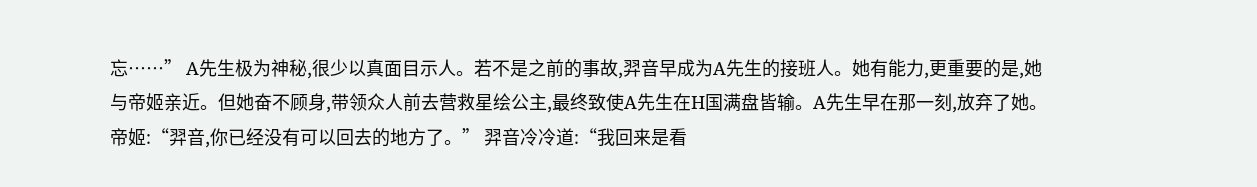忘……” A先生极为神秘,很少以真面目示人。若不是之前的事故,羿音早成为A先生的接班人。她有能力,更重要的是,她与帝姬亲近。但她奋不顾身,带领众人前去营救星绘公主,最终致使A先生在H国满盘皆输。A先生早在那一刻,放弃了她。 帝姬:“羿音,你已经没有可以回去的地方了。” 羿音冷冷道:“我回来是看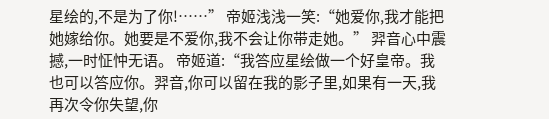星绘的,不是为了你!……” 帝姬浅浅一笑:“她爱你,我才能把她嫁给你。她要是不爱你,我不会让你带走她。” 羿音心中震撼,一时怔忡无语。 帝姬道:“我答应星绘做一个好皇帝。我也可以答应你。羿音,你可以留在我的影子里,如果有一天,我再次令你失望,你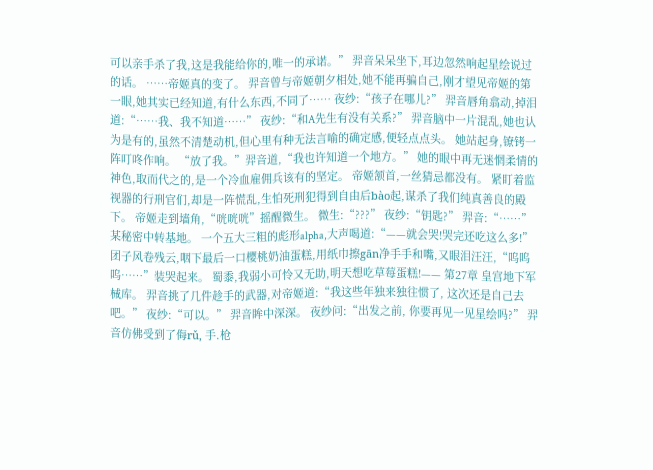可以亲手杀了我,这是我能给你的,唯一的承诺。” 羿音呆呆坐下,耳边忽然响起星绘说过的话。 ……帝姬真的变了。 羿音曾与帝姬朝夕相处,她不能再骗自己,刚才望见帝姬的第一眼,她其实已经知道,有什么东西,不同了…… 夜纱:“孩子在哪儿?” 羿音唇角翕动,掉泪道:“……我、我不知道……” 夜纱:“和A先生有没有关系?” 羿音脑中一片混乱,她也认为是有的,虽然不清楚动机,但心里有种无法言喻的确定感,便轻点点头。 她站起身,镣铐一阵叮咚作响。 “放了我。”羿音道,“我也许知道一个地方。” 她的眼中再无迷惘柔情的神色,取而代之的,是一个冷血雇佣兵该有的坚定。 帝姬颔首,一丝猜忌都没有。 紧盯着监视器的行刑官们,却是一阵慌乱,生怕死刑犯得到自由后bào起,谋杀了我们纯真善良的殿下。 帝姬走到墙角,“咣咣咣”摇醒微生。 微生:“???” 夜纱:“钥匙?” 羿音:“……” 某秘密中转基地。 一个五大三粗的彪形alpha,大声喝道:“——就会哭!哭完还吃这么多!” 团子风卷残云,咽下最后一口樱桃奶油蛋糕,用纸巾擦gān净手手和嘴,又眼泪汪汪,“呜呜呜……”装哭起来。 蜀黍,我弱小可怜又无助,明天想吃草莓蛋糕!—— 第27章 皇宫地下军械库。 羿音挑了几件趁手的武器,对帝姬道:“我这些年独来独往惯了, 这次还是自己去吧。” 夜纱:“可以。” 羿音眸中深深。 夜纱问:“出发之前, 你要再见一见星绘吗?” 羿音仿佛受到了侮rǔ, 手.枪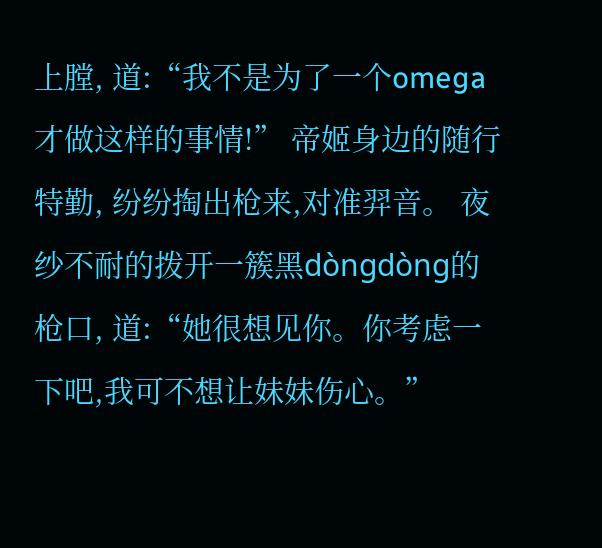上膛, 道:“我不是为了一个omega才做这样的事情!” 帝姬身边的随行特勤, 纷纷掏出枪来,对准羿音。 夜纱不耐的拨开一簇黑dòngdòng的枪口, 道:“她很想见你。你考虑一下吧,我可不想让妹妹伤心。”